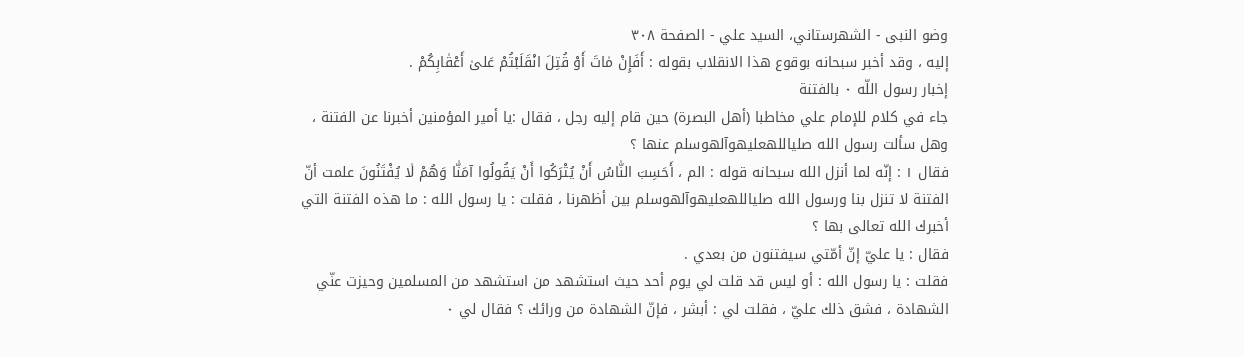وضو النبی - الشهرستاني، السيد علي - الصفحة ٣٠٨
إليه ، وقد أخبر سبحانه بوقوع هذا الانقلاب بقوله : أَفَإِنْ مٰاتَ أَوْ قُتِلَ انْقَلَبْتُمْ عَلىٰ أَعْقٰابِكُمْ .
إخبار رسول اللّه ٠ بالفتنة
جاء في كلام للإمام علي مخاطبا (أهل البصرة) حين قام إليه رجل ، فقال :يا أمير المؤمنين أخبرنا عن الفتنة ، وهل سألت رسول الله صلیاللهعلیهوآلهوسلم عنها ؟
فقال ١ : إنّه لما أنزل الله سبحانه قوله : الم ، أَحَسِبَ النّٰاسُ أَنْ يُتْرَكُوا أَنْ يَقُولُوا آمَنّٰا وَهُمْ لٰا يُفْتَنُونَ علمت أنّ الفتنة لا تنزل بنا ورسول الله صلیاللهعلیهوآلهوسلم بين أظهرنا ، فقلت : يا رسول الله : ما هذه الفتنة التي أخبرك الله تعالى بها ؟
فقال : يا عليّ إنّ أمّتي سيفتنون من بعدي .
فقلت : يا رسول الله : أو ليس قد قلت لي يوم أحد حيث استشهد من استشهد من المسلمين وحيزت عنّي الشهادة ، فشق ذلك عليّ ، فقلت لي : أبشر ، فإنّ الشهادة من ورائك ؟ فقال لي ٠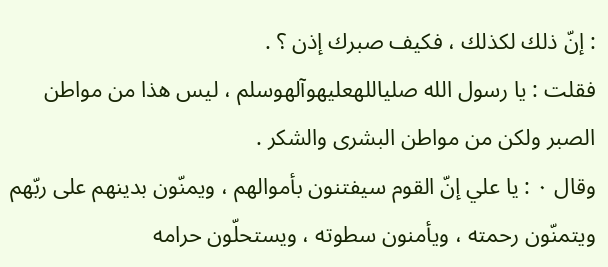: إنّ ذلك لكذلك ، فكيف صبرك إذن ؟ .
فقلت : يا رسول الله صلیاللهعلیهوآلهوسلم ، ليس هذا من مواطن الصبر ولكن من مواطن البشرى والشكر .
وقال ٠ : يا علي إنّ القوم سيفتنون بأموالهم ، ويمنّون بدينهم على ربّهم ويتمنّون رحمته ، ويأمنون سطوته ، ويستحلّون حرامه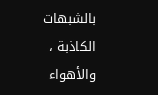بالشبهات الكاذبة ، والأهواء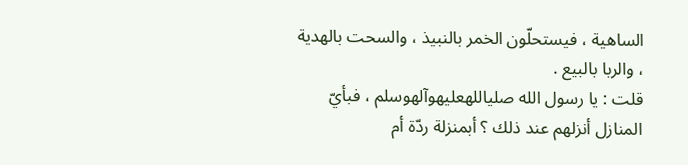الساهية ، فيستحلّون الخمر بالنبيذ ، والسحت بالهدية ، والربا بالبيع .
قلت : يا رسول الله صلیاللهعلیهوآلهوسلم ، فبأيّ المنازل أنزلهم عند ذلك ؟ أبمنزلة ردّة أم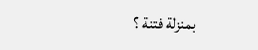بمنزلة فتنة ؟